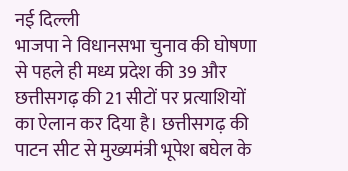नई दिल्ली
भाजपा ने विधानसभा चुनाव की घोषणा से पहले ही मध्य प्रदेश की 39 और छत्तीसगढ़ की 21 सीटों पर प्रत्याशियों का ऐलान कर दिया है। छत्तीसगढ़ की पाटन सीट से मुख्यमंत्री भूपेश बघेल के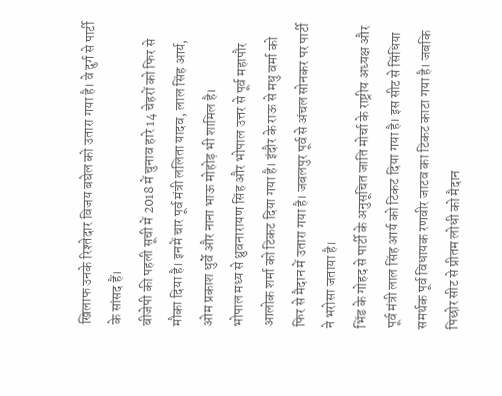खिलाफ उनके रिश्तेदार विजय बघेल को उतारा गया है। वे दुर्ग से पार्टी के सांसद हैं।
बीजेपी की पहली सूची में 2018 में चुनाव हारे 14 चेहरों को फिर से मौका दिया है। इनमें चार पूर्व मंत्री ललिता यादव, लाल सिंह आर्य, ओम प्रकाश धुर्वे और नाना भाऊ मोहोड़ भी शामिल है।
भोपाल मध्य से ध्रुवनारायण सिंह और भोपाल उत्तर से पूर्व महापौर आलोक शर्मा को टिकट दिया गया है। इंदौर के राऊ से मधु वर्मा को फिर से मैदान में उतारा गया है। जबलपुर पूर्व से अंचल सोनकर पर पार्टी ने भरोसा जताया है।
भिंड के गोहद से पार्टी के अनुसूचित जाति मोर्चा के राष्ट्रीय अध्यक्ष और पूर्व मंत्री लाल सिंह आर्य को टिकट दिया गया है। इस सीट से सिंधिया समर्थक पूर्व विधायक रणवीर जाटव का टिकट काटा गया है। जबकि पिछोर सीट से प्रीतम लोधी को मैदान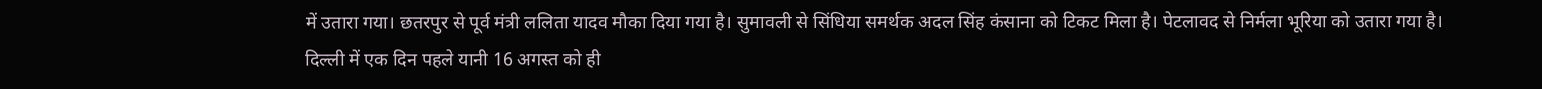में उतारा गया। छतरपुर से पूर्व मंत्री ललिता यादव मौका दिया गया है। सुमावली से सिंधिया समर्थक अदल सिंह कंसाना को टिकट मिला है। पेटलावद से निर्मला भूरिया को उतारा गया है।
दिल्ली में एक दिन पहले यानी 16 अगस्त को ही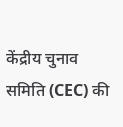केंद्रीय चुनाव समिति (CEC) की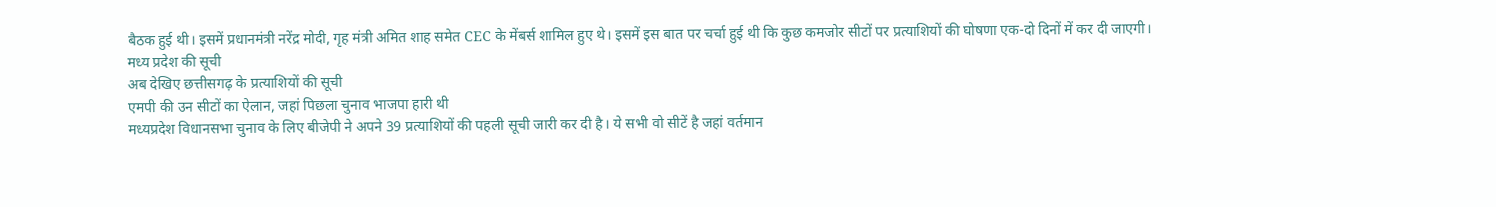बैठक हुई थी। इसमें प्रधानमंत्री नरेंद्र मोदी, गृह मंत्री अमित शाह समेत CEC के मेंबर्स शामिल हुए थे। इसमें इस बात पर चर्चा हुई थी कि कुछ कमजोर सीटों पर प्रत्याशियों की घोषणा एक-दो दिनों में कर दी जाएगी।
मध्य प्रदेश की सूची
अब देखिए छत्तीसगढ़ के प्रत्याशियों की सूची
एमपी की उन सीटों का ऐलान, जहां पिछला चुनाव भाजपा हारी थी
मध्यप्रदेश विधानसभा चुनाव के लिए बीजेपी ने अपने 39 प्रत्याशियों की पहली सूची जारी कर दी है। ये सभी वो सीटें है जहां वर्तमान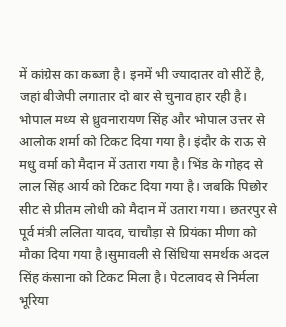में कांग्रेस का कब्जा है। इनमें भी ज्यादातर वो सीटें है, जहां बीजेपी लगातार दो बार से चुनाव हार रही है।
भोपाल मध्य से ध्रुवनारायण सिंह और भोपाल उत्तर से आलोक शर्मा को टिकट दिया गया है। इंदौर के राऊ से मधु वर्मा को मैदान में उतारा गया है। भिंड के गोहद से लाल सिंह आर्य को टिकट दिया गया है। जबकि पिछोर सीट से प्रीतम लोधी को मैदान में उतारा गया। छतरपुर से पूर्व मंत्री ललिता यादव, चाचौड़ा से प्रियंका मीणा को मौका दिया गया है।सुमावली से सिंधिया समर्थक अदल सिंह कंसाना को टिकट मिला है। पेटलावद से निर्मला भूरिया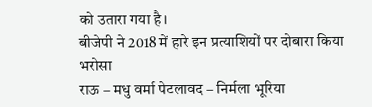को उतारा गया है।
बीजेपी ने 2018 में हारे इन प्रत्याशियों पर दोबारा किया भरोसा
राऊ – मधु वर्मा पेटलावद – निर्मला भूरिया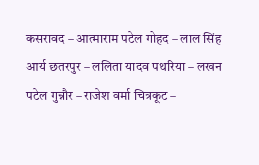कसरावद – आत्माराम पटेल गोहद – लाल सिंह आर्य छतरपुर – ललिता यादव पथरिया – लखन पटेल गुन्नौर – राजेश वर्मा चित्रकूट –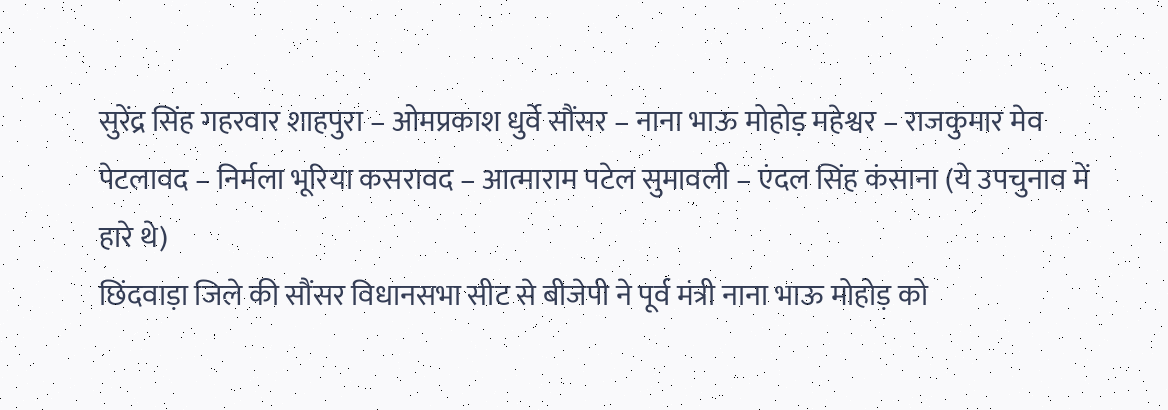सुरेंद्र सिंह गहरवार शाहपुरा – ओमप्रकाश धुर्वे सौंसर – नाना भाऊ मोहोड़ महेश्वर – राजकुमार मेव पेटलावद – निर्मला भूरिया कसरावद – आत्माराम पटेल सुमावली – एंदल सिंह कंसाना (ये उपचुनाव में हारे थे)
छिंदवाड़ा जिले की सौंसर विधानसभा सीट से बीजेपी ने पूर्व मंत्री नाना भाऊ मोहोड़ को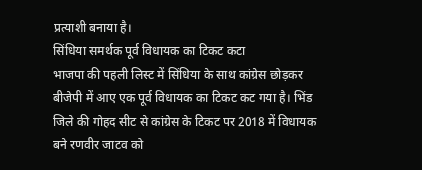प्रत्याशी बनाया है।
सिंधिया समर्थक पूर्व विधायक का टिकट कटा
भाजपा की पहली लिस्ट में सिंधिया के साथ कांग्रेस छोड़कर बीजेपी में आए एक पूर्व विधायक का टिकट कट गया है। भिंड जिले की गोहद सीट से कांग्रेस के टिकट पर 2018 में विधायक बने रणवीर जाटव को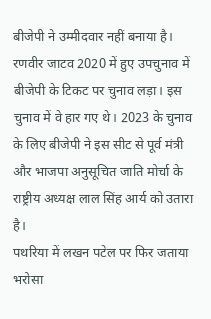बीजेपी ने उम्मीदवार नहीं बनाया है। रणवीर जाटव 2020 में हुए उपचुनाव में बीजेपी के टिकट पर चुनाव लड़ा। इस चुनाव में वे हार गए थे। 2023 के चुनाव के लिए बीजेपी ने इस सीट से पूर्व मंत्री और भाजपा अनुसूचित जाति मोर्चा के राष्ट्रीय अध्यक्ष लाल सिंह आर्य को उतारा है।
पथरिया में लखन पटेल पर फिर जताया भरोसा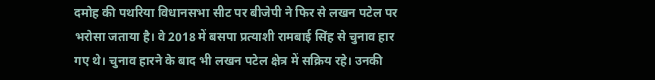दमोह की पथरिया विधानसभा सीट पर बीजेपी ने फिर से लखन पटेल पर भरोसा जताया है। वे 2018 में बसपा प्रत्याशी रामबाई सिंह से चुनाव हार गए थे। चुनाव हारने के बाद भी लखन पटेल क्षेत्र में सक्रिय रहे। उनकी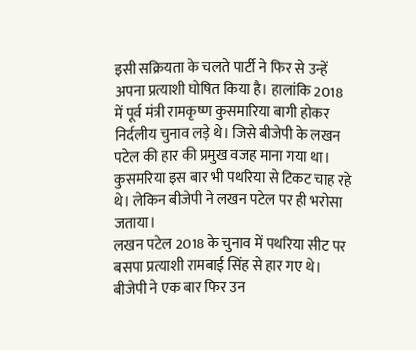इसी सक्रियता के चलते पार्टी ने फिर से उन्हें अपना प्रत्याशी घोषित किया है। हालांकि 2018 में पूर्व मंत्री रामकृष्ण कुसमारिया बागी होकर निर्दलीय चुनाव लड़े थे। जिसे बीजेपी के लखन पटेल की हार की प्रमुख वजह माना गया था। कुसमरिया इस बार भी पथरिया से टिकट चाह रहे थे। लेकिन बीजेपी ने लखन पटेल पर ही भरोसा जताया।
लखन पटेल 2018 के चुनाव में पथरिया सीट पर बसपा प्रत्याशी रामबाई सिंह से हार गए थे। बीजेपी ने एक बार फिर उन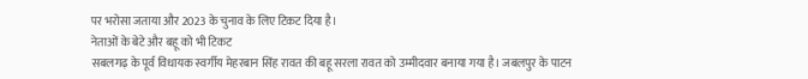पर भरोसा जताया और 2023 के चुनाव के लिए टिकट दिया है।
नेताओं के बेटे और बहू को भी टिकट
सबलगढ़ के पूर्व विधायक स्वर्गीय मेहरबान सिंह रावत की बहू सरला रावत को उम्मीदवार बनाया गया है। जबलपुर के पाटन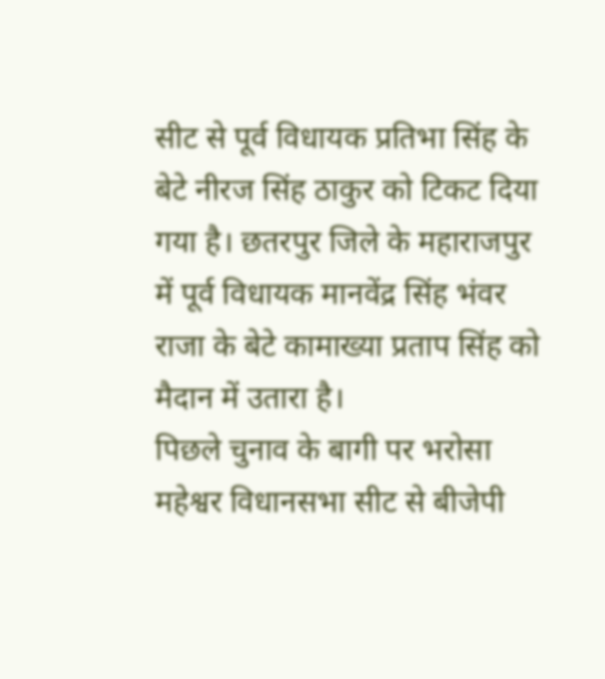सीट से पूर्व विधायक प्रतिभा सिंह के बेटे नीरज सिंह ठाकुर को टिकट दिया गया है। छतरपुर जिले के महाराजपुर में पूर्व विधायक मानवेंद्र सिंह भंवर राजा के बेटे कामाख्या प्रताप सिंह को मैदान में उतारा है।
पिछले चुनाव के बागी पर भरोसा
महेश्वर विधानसभा सीट से बीजेपी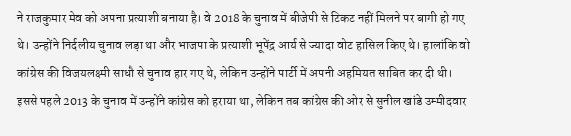ने राजकुमार मेव को अपना प्रत्याशी बनाया है। वे 2018 के चुनाव में बीजेपी से टिकट नहीं मिलने पर बागी हो गए थे। उन्होंने निर्दलीय चुनाव लड़ा था और भाजपा के प्रत्याशी भूपेंद्र आर्य से ज्यादा वोट हासिल किए थे। हालांकि वो कांग्रेस की विजयलक्ष्मी साधौ से चुनाव हार गए थे, लेकिन उन्होंने पार्टी में अपनी अहमियत साबित कर दी थी। इससे पहले 2013 के चुनाव में उन्होंने कांग्रेस को हराया था, लेकिन तब कांग्रेस की ओर से सुनील खांडे उम्मीदवार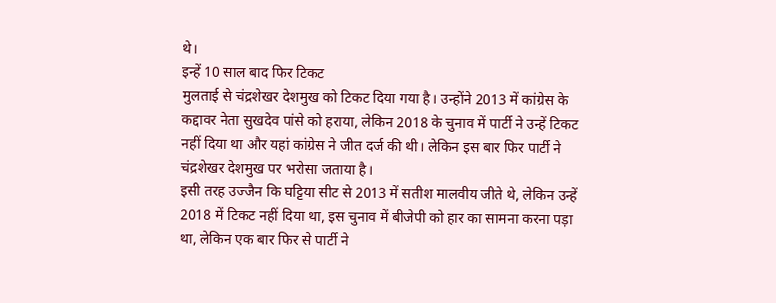थे।
इन्हें 10 साल बाद फिर टिकट
मुलताई से चंद्रशेखर देशमुख को टिकट दिया गया है। उन्होंने 2013 में कांग्रेस के कद्दावर नेता सुखदेव पांसे को हराया, लेकिन 2018 के चुनाव में पार्टी ने उन्हें टिकट नहीं दिया था और यहां कांग्रेस ने जीत दर्ज की थी। लेकिन इस बार फिर पार्टी ने चंद्रशेखर देशमुख पर भरोसा जताया है।
इसी तरह उज्जैन कि घट्टिया सीट से 2013 में सतीश मालवीय जीते थे, लेकिन उन्हें 2018 में टिकट नहीं दिया था, इस चुनाव में बीजेपी को हार का सामना करना पड़ा था, लेकिन एक बार फिर से पार्टी ने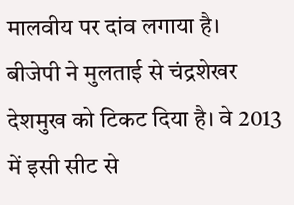मालवीय पर दांव लगाया है।
बीजेपी ने मुलताई से चंद्रशेखर देशमुख को टिकट दिया है। वे 2013 में इसी सीट से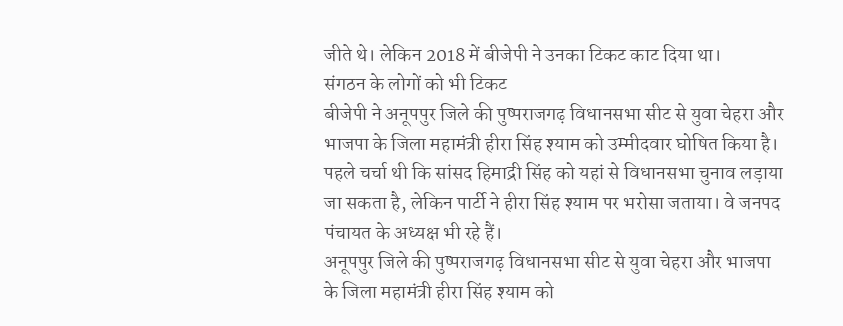जीते थे। लेकिन 2018 में बीजेपी ने उनका टिकट काट दिया था।
संगठन के लोगों को भी टिकट
बीजेपी ने अनूपपुर जिले की पुष्पराजगढ़ विधानसभा सीट से युवा चेहरा और भाजपा के जिला महामंत्री हीरा सिंह श्याम को उम्मीदवार घोषित किया है। पहले चर्चा थी कि सांसद हिमाद्री सिंह को यहां से विधानसभा चुनाव लड़ाया जा सकता है, लेकिन पार्टी ने हीरा सिंह श्याम पर भरोसा जताया। वे जनपद पंचायत के अध्यक्ष भी रहे हैं।
अनूपपुर जिले की पुष्पराजगढ़ विधानसभा सीट से युवा चेहरा और भाजपा के जिला महामंत्री हीरा सिंह श्याम को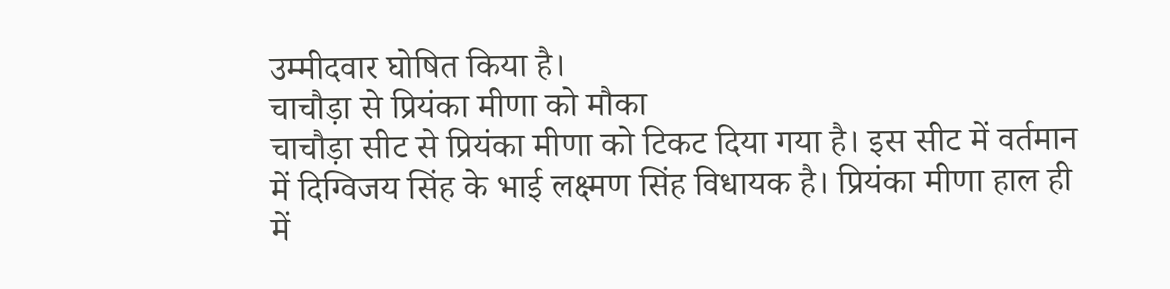उम्मीदवार घोषित किया है।
चाचौड़ा से प्रियंका मीणा को मौका
चाचौड़ा सीट से प्रियंका मीणा को टिकट दिया गया है। इस सीट में वर्तमान में दिग्विजय सिंह के भाई लक्ष्मण सिंह विधायक है। प्रियंका मीणा हाल ही में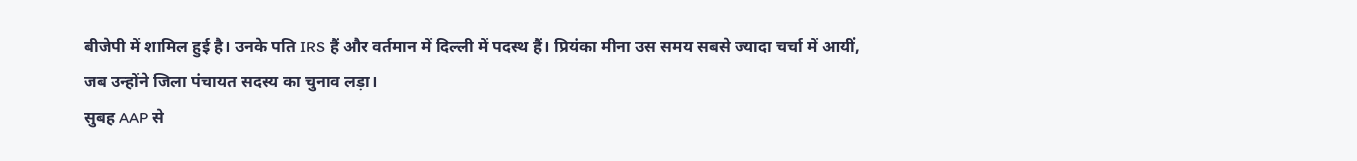बीजेपी में शामिल हुई है। उनके पति IRS हैं और वर्तमान में दिल्ली में पदस्थ हैं। प्रियंका मीना उस समय सबसे ज्यादा चर्चा में आयीं, जब उन्होंने जिला पंचायत सदस्य का चुनाव लड़ा।
सुबह AAP से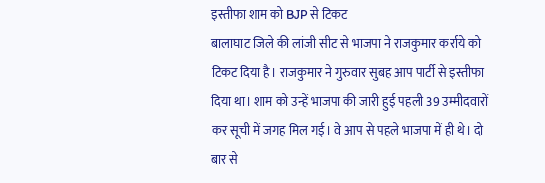इस्तीफा शाम को BJP से टिकट
बालाघाट जिले की लांजी सीट से भाजपा ने राजकुमार कर्राये को टिकट दिया है। राजकुमार ने गुरुवार सुबह आप पार्टी से इस्तीफा दिया था। शाम को उन्हें भाजपा की जारी हुई पहली 39 उम्मीदवारों कर सूची में जगह मिल गई। वे आप से पहले भाजपा में ही थे। दो बार से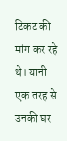टिकट की मांग कर रहे थे। यानी एक तरह से उनकी घर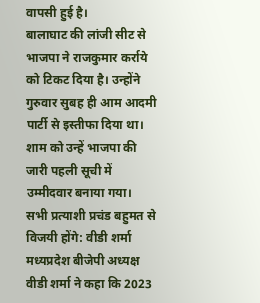वापसी हुई है।
बालाघाट की लांजी सीट से भाजपा ने राजकुमार कर्राये को टिकट दिया है। उन्होंने गुरुवार सुबह ही आम आदमी पार्टी से इस्तीफा दिया था। शाम को उन्हें भाजपा की जारी पहली सूची में उम्मीदवार बनाया गया।
सभी प्रत्याशी प्रचंड बहुमत से विजयी होंगे: वीडी शर्मा
मध्यप्रदेश बीजेपी अध्यक्ष वीडी शर्मा ने कहा कि 2023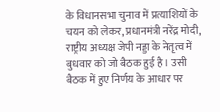के विधानसभा चुनाव में प्रत्याशियों के चयन को लेकर, प्रधानमंत्री नरेंद्र मोदी, राष्ट्रीय अध्यक्ष जेपी नड्डा के नेतृत्व में बुधवार को जो बैठक हुई है। उसी बैठक में हुए निर्णय के आधार पर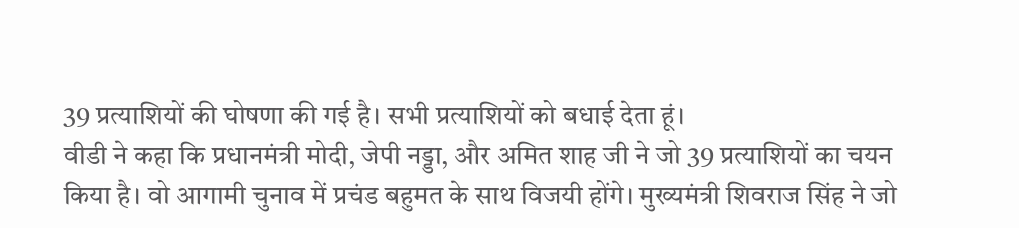39 प्रत्याशियों की घोषणा की गई है। सभी प्रत्याशियों को बधाई देता हूं।
वीडी ने कहा कि प्रधानमंत्री मोदी, जेपी नड्डा, और अमित शाह जी ने जो 39 प्रत्याशियों का चयन किया है। वो आगामी चुनाव में प्रचंड बहुमत के साथ विजयी होंगे। मुख्यमंत्री शिवराज सिंह ने जो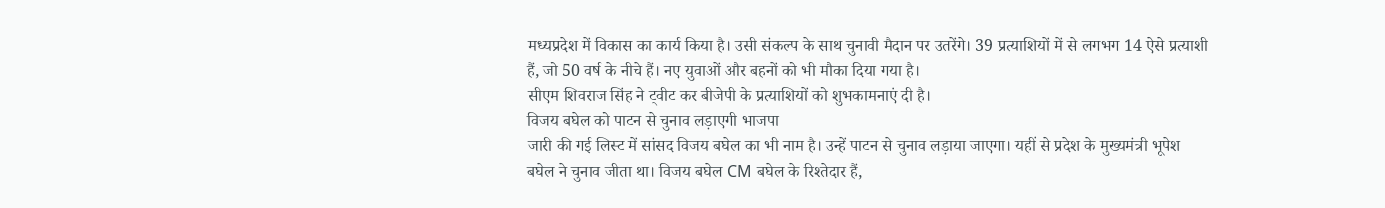मध्यप्रदेश में विकास का कार्य किया है। उसी संकल्प के साथ चुनावी मैदान पर उतरेंगे। 39 प्रत्याशियों में से लगभग 14 ऐसे प्रत्याशी हैं, जो 50 वर्ष के नीचे हैं। नए युवाओं और बहनों को भी मौका दिया गया है।
सीएम शिवराज सिंह ने ट्वीट कर बीजेपी के प्रत्याशियों को शुभकामनाएं दी है।
विजय बघेल को पाटन से चुनाव लड़ाएगी भाजपा
जारी की गई लिस्ट में सांसद विजय बघेल का भी नाम है। उन्हें पाटन से चुनाव लड़ाया जाएगा। यहीं से प्रदेश के मुख्यमंत्री भूपेश बघेल ने चुनाव जीता था। विजय बघेल CM बघेल के रिश्तेदार हैं,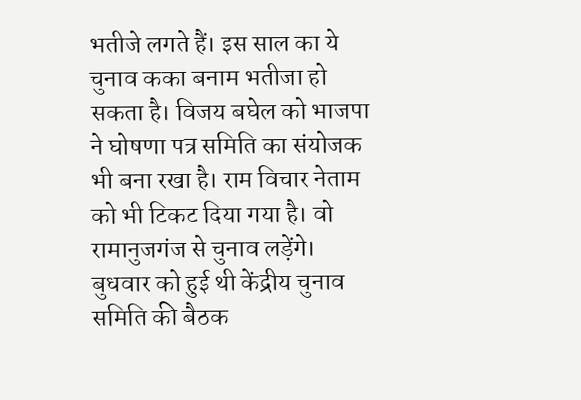भतीजे लगते हैं। इस साल का ये चुनाव कका बनाम भतीजा हो सकता है। विजय बघेल को भाजपा ने घोषणा पत्र समिति का संयोजक भी बना रखा है। राम विचार नेताम को भी टिकट दिया गया है। वो रामानुजगंज से चुनाव लड़ेंगे।
बुधवार को हुई थी केंद्रीय चुनाव समिति की बैठक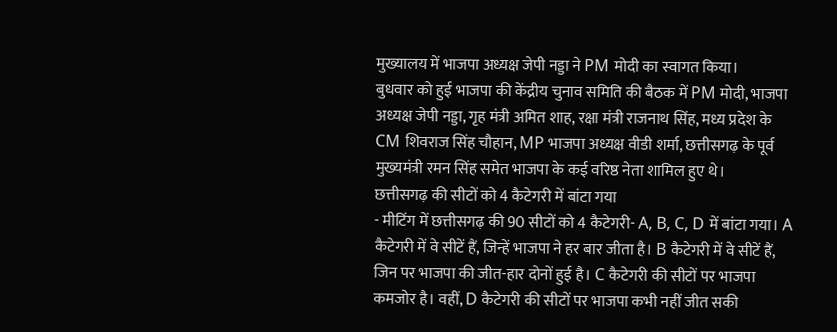मुख्यालय में भाजपा अध्यक्ष जेपी नड्डा ने PM मोदी का स्वागत किया।
बुधवार को हुई भाजपा की केंद्रीय चुनाव समिति की बैठक में PM मोदी, भाजपा अध्यक्ष जेपी नड्डा, गृह मंत्री अमित शाह, रक्षा मंत्री राजनाथ सिंह, मध्य प्रदेश के CM शिवराज सिंह चौहान, MP भाजपा अध्यक्ष वीडी शर्मा, छत्तीसगढ़ के पूर्व मुख्यमंत्री रमन सिंह समेत भाजपा के कई वरिष्ठ नेता शामिल हुए थे।
छत्तीसगढ़ की सीटों को 4 कैटेगरी में बांटा गया
- मीटिंग में छत्तीसगढ़ की 90 सीटों को 4 कैटेगरी- A, B, C, D में बांटा गया। A कैटेगरी में वे सीटें हैं, जिन्हें भाजपा ने हर बार जीता है। B कैटेगरी में वे सीटें हैं, जिन पर भाजपा की जीत-हार दोनों हुई है। C कैटेगरी की सीटों पर भाजपा कमजोर है। वहीं, D कैटेगरी की सीटों पर भाजपा कभी नहीं जीत सकी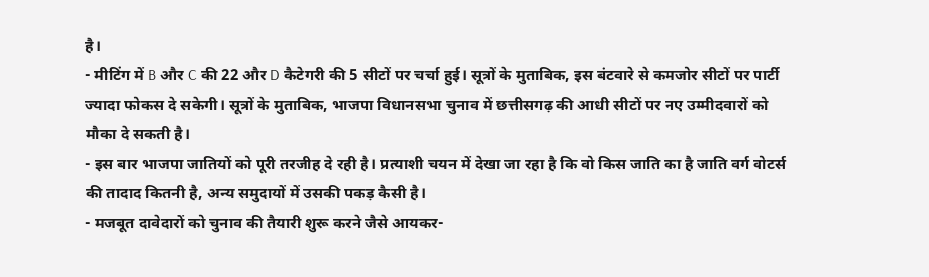है।
- मीटिंग में B और C की 22 और D कैटेगरी की 5 सीटों पर चर्चा हुई। सूत्रों के मुताबिक, इस बंटवारे से कमजोर सीटों पर पार्टी ज्यादा फोकस दे सकेगी। सूत्रों के मुताबिक, भाजपा विधानसभा चुनाव में छत्तीसगढ़ की आधी सीटों पर नए उम्मीदवारों को मौका दे सकती है।
- इस बार भाजपा जातियों को पूरी तरजीह दे रही है। प्रत्याशी चयन में देखा जा रहा है कि वो किस जाति का है जाति वर्ग वोटर्स की तादाद कितनी है, अन्य समुदायों में उसकी पकड़ कैसी है।
- मजबूत दावेदारों को चुनाव की तैयारी शुरू करने जैसे आयकर-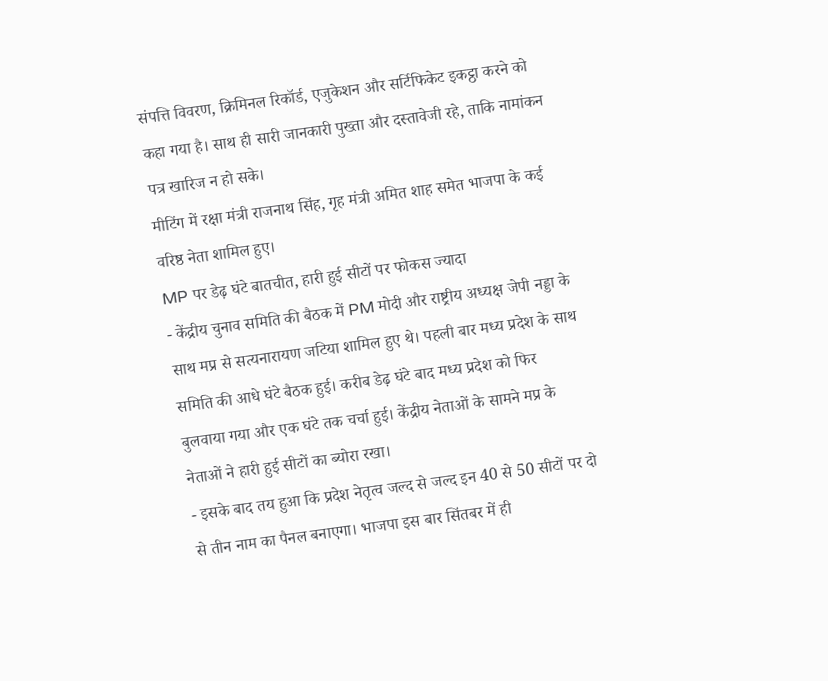संपत्ति विवरण, क्रिमिनल रिकॉर्ड, एजुकेशन और सर्टिफिकेट इकट्ठा करने को कहा गया है। साथ ही सारी जानकारी पुख्ता और दस्तावेजी रहे, ताकि नामांकन पत्र खारिज न हो सके।
मीटिंग में रक्षा मंत्री राजनाथ सिंह, गृह मंत्री अमित शाह समेत भाजपा के कई वरिष्ठ नेता शामिल हुए।
MP पर डेढ़ घंटे बातचीत, हारी हुई सीटों पर फोकस ज्यादा
- केंद्रीय चुनाव समिति की बैठक में PM मोदी और राष्ट्रीय अध्यक्ष जेपी नड्डा के साथ मप्र से सत्यनारायण जटिया शामिल हुए थे। पहली बार मध्य प्रदेश के साथ समिति की आधे घंटे बैठक हुई। करीब डेढ़ घंटे बाद मध्य प्रदेश को फिर बुलवाया गया और एक घंटे तक चर्चा हुई। केंद्रीय नेताओं के सामने मप्र के नेताओं ने हारी हुई सीटों का ब्योरा रखा।
- इसके बाद तय हुआ कि प्रदेश नेतृत्व जल्द से जल्द इन 40 से 50 सीटों पर दो से तीन नाम का पैनल बनाएगा। भाजपा इस बार सिंतबर में ही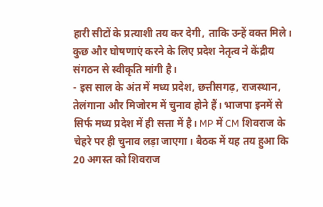हारी सीटों के प्रत्याशी तय कर देगी, ताकि उन्हें वक्त मिले। कुछ और घोषणाएं करने के लिए प्रदेश नेतृत्व ने केंद्रीय संगठन से स्वीकृति मांगी है।
- इस साल के अंत में मध्य प्रदेश, छत्तीसगढ़, राजस्थान, तेलंगाना और मिजोरम में चुनाव होने हैं। भाजपा इनमें से सिर्फ मध्य प्रदेश में ही सत्ता में है। MP में CM शिवराज के चेहरे पर ही चुनाव लड़ा जाएगा। बैठक में यह तय हुआ कि 20 अगस्त को शिवराज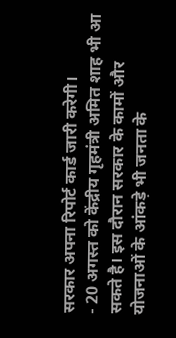सरकार अपना रिपोर्ट कार्ड जारी करेगी।
- 20 अगस्त को केंद्रीय गृहमंत्री अमित शाह भी आ सकते है। इस दौरान सरकार के कामों और योजनाओं के आंकड़े भी जनता के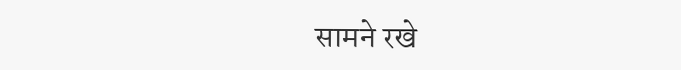सामने रखे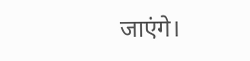जाएंगे।